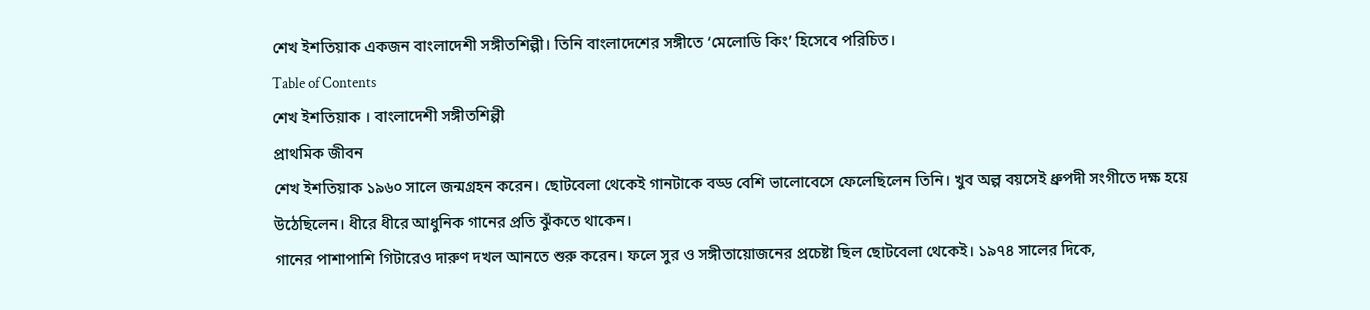শেখ ইশতিয়াক একজন বাংলাদেশী সঙ্গীতশিল্পী। তিনি বাংলাদেশের সঙ্গীতে ‘মেলোডি কিং’ হিসেবে পরিচিত।
Table of Contents
শেখ ইশতিয়াক । বাংলাদেশী সঙ্গীতশিল্পী
প্রাথমিক জীবন
শেখ ইশতিয়াক ১৯৬০ সালে জন্মগ্রহন করেন। ছোটবেলা থেকেই গানটাকে বড্ড বেশি ভালোবেসে ফেলেছিলেন তিনি। খুব অল্প বয়সেই ধ্রুপদী সংগীতে দক্ষ হয়ে উঠেছিলেন। ধীরে ধীরে আধুনিক গানের প্রতি ঝুঁকতে থাকেন।
গানের পাশাপাশি গিটারেও দারুণ দখল আনতে শুরু করেন। ফলে সুর ও সঙ্গীতায়োজনের প্রচেষ্টা ছিল ছোটবেলা থেকেই। ১৯৭৪ সালের দিকে,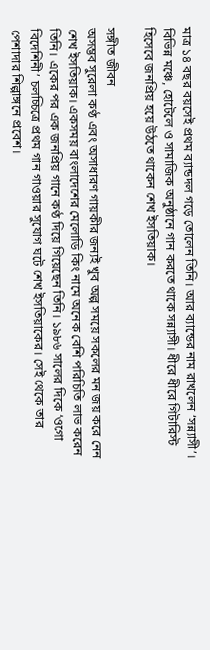মাত্র ১৪ বছর বয়সেই প্রথম ব্যান্ডদল গড়ে তোলেন তিনি। আর ব্যান্ডের নাম রাখলেন ‘সন্ন্যাসী’। বিভিন্ন মঞ্চে, হোটেলে ও সামাজিক অনুষ্ঠানে গান করতে থাকে সন্ন্যাসী। ধীরে ধীরে গিটারিস্ট হিসেবে জনপ্রিয় হয়ে উঠতে থাকেন শেখ ইসতিয়াক।

সঙ্গীত জীবন
অসম্ভব সুরেলা কণ্ঠ এবং অসাধারণ গায়কীর জন্যই খুব অল্প সময়ে সকলের মন জয় করে নেন শেখ ইসতিয়াক। একসময় বাংলাদেশের মেলোডি কিং নামে অনেক বেশি পরিচিতি লাভ করেন তিনি। একের পর এক জনপ্রিয় গানে কণ্ঠ দিয়ে গিয়েছেন তিনি। ১৯৮৬ সালের দিকে ‘ওগো বিদেশিনী’ চলচ্চিত্রে প্রথম গান গাওয়ার সুযোগ ঘটে শেখ ইসতিয়াকের। সেই থেকে তার পেশাদার শিল্পাঙ্গনে প্রবেশ।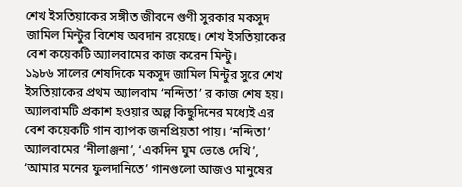শেখ ইসতিয়াকের সঙ্গীত জীবনে গুণী সুরকার মকসুদ জামিল মিন্টুর বিশেষ অবদান রয়েছে। শেখ ইসতিয়াকের বেশ কয়েকটি অ্যালবামের কাজ করেন মিন্টু।
১৯৮৬ সালের শেষদিকে মকসুদ জামিল মিন্টুর সুরে শেখ ইসতিয়াকের প্রথম অ্যালবাম ‘নন্দিতা’ র কাজ শেষ হয়। অ্যালবামটি প্রকাশ হওয়ার অল্প কিছুদিনের মধ্যেই এর বেশ কয়েকটি গান ব্যাপক জনপ্রিয়তা পায়। ‘নন্দিতা’ অ্যালবামের ‘নীলাঞ্জনা’, ‘একদিন ঘুম ভেঙে দেখি’, ‘আমার মনের ফুলদানিতে’ গানগুলো আজও মানুষের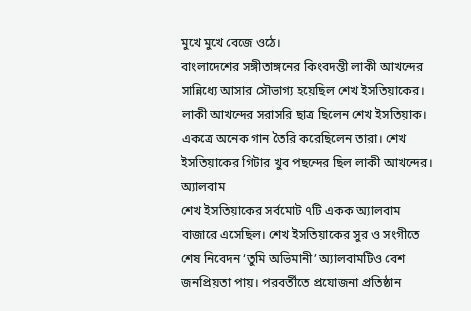মুখে মুখে বেজে ওঠে।
বাংলাদেশের সঙ্গীতাঙ্গনের কিংবদন্তী লাকী আখন্দের সান্নিধ্যে আসার সৌভাগ্য হয়েছিল শেখ ইসতিয়াকের। লাকী আখন্দের সরাসরি ছাত্র ছিলেন শেখ ইসতিয়াক। একত্রে অনেক গান তৈরি করেছিলেন তারা। শেখ ইসতিয়াকের গিটার খুব পছন্দের ছিল লাকী আখন্দের।
অ্যালবাম
শেখ ইসতিয়াকের সর্বমোট ৭টি একক অ্যালবাম বাজারে এসেছিল। শেখ ইসতিয়াকের সুর ও সংগীতে শেষ নিবেদন ‘তুমি অভিমানী’ অ্যালবামটিও বেশ জনপ্রিয়তা পায়। পরবর্তীতে প্রযোজনা প্রতিষ্ঠান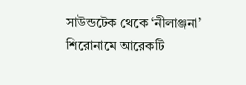সাউন্ডটেক থেকে ‘নীলাঞ্জনা’ শিরোনামে আরেকটি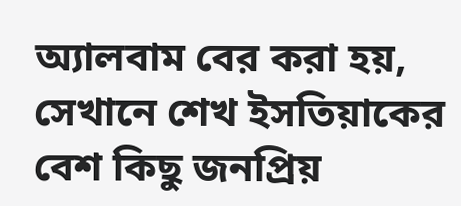অ্যালবাম বের করা হয়, সেখানে শেখ ইসতিয়াকের বেশ কিছু জনপ্রিয়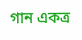গান একত্র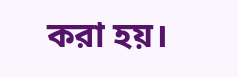করা হয়।